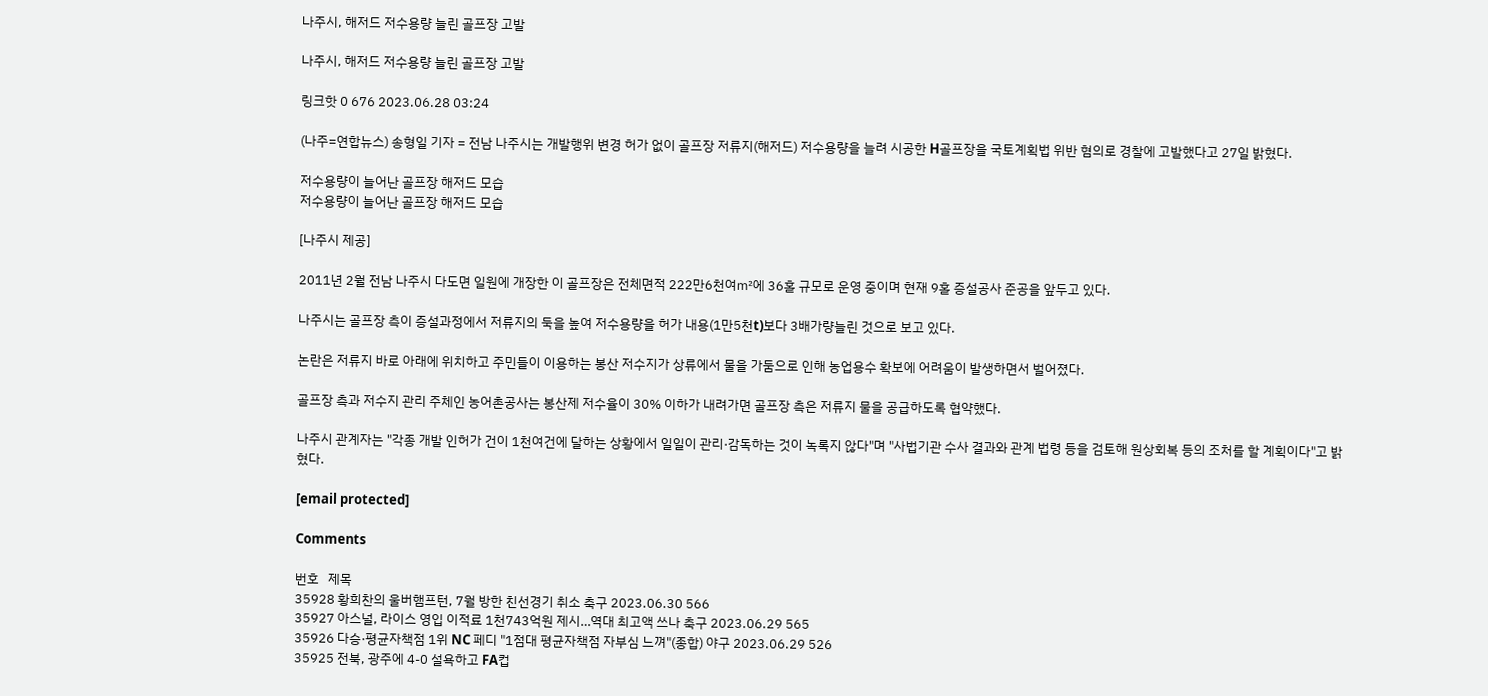나주시, 해저드 저수용량 늘린 골프장 고발

나주시, 해저드 저수용량 늘린 골프장 고발

링크핫 0 676 2023.06.28 03:24

(나주=연합뉴스) 송형일 기자 = 전남 나주시는 개발행위 변경 허가 없이 골프장 저류지(해저드) 저수용량을 늘려 시공한 H골프장을 국토계획법 위반 혐의로 경찰에 고발했다고 27일 밝혔다.

저수용량이 늘어난 골프장 해저드 모습
저수용량이 늘어난 골프장 해저드 모습

[나주시 제공]

2011년 2월 전남 나주시 다도면 일원에 개장한 이 골프장은 전체면적 222만6천여㎡에 36홀 규모로 운영 중이며 현재 9홀 증설공사 준공을 앞두고 있다.

나주시는 골프장 측이 증설과정에서 저류지의 둑을 높여 저수용량을 허가 내용(1만5천t)보다 3배가량늘린 것으로 보고 있다.

논란은 저류지 바로 아래에 위치하고 주민들이 이용하는 봉산 저수지가 상류에서 물을 가둠으로 인해 농업용수 확보에 어려움이 발생하면서 벌어졌다.

골프장 측과 저수지 관리 주체인 농어촌공사는 봉산제 저수율이 30% 이하가 내려가면 골프장 측은 저류지 물을 공급하도록 협약했다.

나주시 관계자는 "각종 개발 인허가 건이 1천여건에 달하는 상황에서 일일이 관리·감독하는 것이 녹록지 않다"며 "사법기관 수사 결과와 관계 법령 등을 검토해 원상회복 등의 조처를 할 계획이다"고 밝혔다.

[email protected]

Comments

번호   제목
35928 황희찬의 울버햄프턴, 7월 방한 친선경기 취소 축구 2023.06.30 566
35927 아스널, 라이스 영입 이적료 1천743억원 제시…역대 최고액 쓰나 축구 2023.06.29 565
35926 다승·평균자책점 1위 NC 페디 "1점대 평균자책점 자부심 느껴"(종합) 야구 2023.06.29 526
35925 전북, 광주에 4-0 설욕하고 FA컵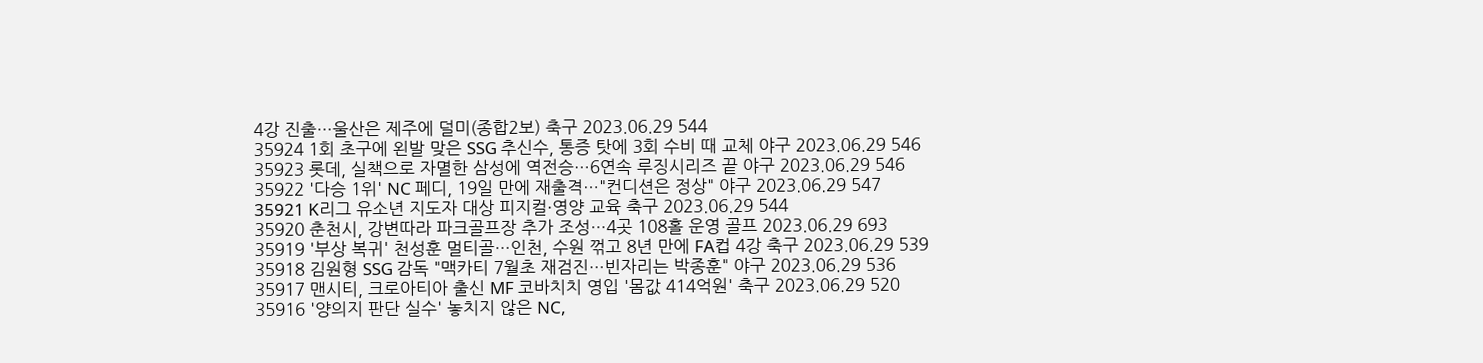4강 진출…울산은 제주에 덜미(종합2보) 축구 2023.06.29 544
35924 1회 초구에 왼발 맞은 SSG 추신수, 통증 탓에 3회 수비 때 교체 야구 2023.06.29 546
35923 롯데, 실책으로 자멸한 삼성에 역전승…6연속 루징시리즈 끝 야구 2023.06.29 546
35922 '다승 1위' NC 페디, 19일 만에 재출격…"컨디션은 정상" 야구 2023.06.29 547
35921 K리그 유소년 지도자 대상 피지컬·영양 교육 축구 2023.06.29 544
35920 춘천시, 강변따라 파크골프장 추가 조성…4곳 108홀 운영 골프 2023.06.29 693
35919 '부상 복귀' 천성훈 멀티골…인천, 수원 꺾고 8년 만에 FA컵 4강 축구 2023.06.29 539
35918 김원형 SSG 감독 "맥카티 7월초 재검진…빈자리는 박종훈" 야구 2023.06.29 536
35917 맨시티, 크로아티아 출신 MF 코바치치 영입 '몸값 414억원' 축구 2023.06.29 520
35916 '양의지 판단 실수' 놓치지 않은 NC,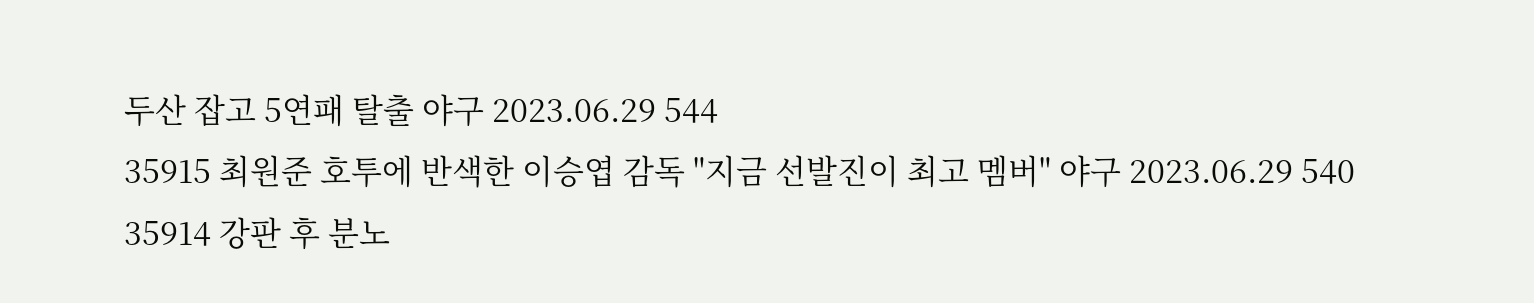두산 잡고 5연패 탈출 야구 2023.06.29 544
35915 최원준 호투에 반색한 이승엽 감독 "지금 선발진이 최고 멤버" 야구 2023.06.29 540
35914 강판 후 분노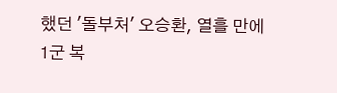했던 '돌부처' 오승환, 열흘 만에 1군 복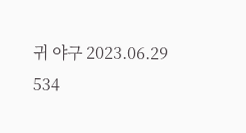귀 야구 2023.06.29 534